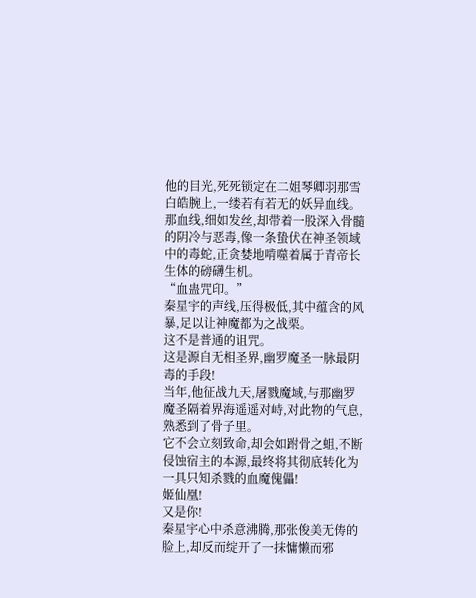他的目光,死死锁定在二姐琴卿羽那雪白皓腕上,一缕若有若无的妖异血线。
那血线,细如发丝,却带着一股深入骨髓的阴冷与恶毒,像一条蛰伏在神圣领域中的毒蛇,正贪婪地啃噬着属于青帝长生体的磅礴生机。
“血蛊咒印。”
秦星宇的声线,压得极低,其中蕴含的风暴,足以让神魔都为之战栗。
这不是普通的诅咒。
这是源自无相圣界,幽罗魔圣一脉最阴毒的手段!
当年,他征战九天,屠戮魔域,与那幽罗魔圣隔着界海遥遥对峙,对此物的气息,熟悉到了骨子里。
它不会立刻致命,却会如跗骨之蛆,不断侵蚀宿主的本源,最终将其彻底转化为一具只知杀戮的血魔傀儡!
姬仙凰!
又是你!
秦星宇心中杀意沸腾,那张俊美无俦的脸上,却反而绽开了一抹慵懒而邪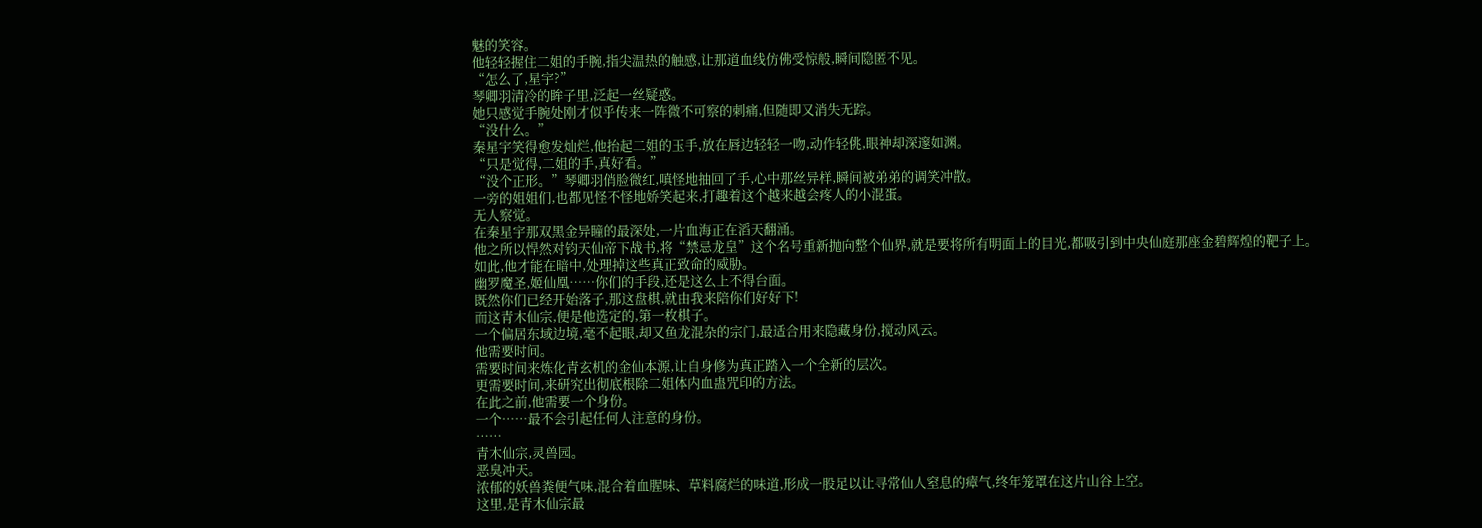魅的笑容。
他轻轻握住二姐的手腕,指尖温热的触感,让那道血线仿佛受惊般,瞬间隐匿不见。
“怎么了,星宇?”
琴卿羽清冷的眸子里,泛起一丝疑惑。
她只感觉手腕处刚才似乎传来一阵微不可察的刺痛,但随即又消失无踪。
“没什么。”
秦星宇笑得愈发灿烂,他抬起二姐的玉手,放在唇边轻轻一吻,动作轻佻,眼神却深邃如渊。
“只是觉得,二姐的手,真好看。”
“没个正形。”琴卿羽俏脸微红,嗔怪地抽回了手,心中那丝异样,瞬间被弟弟的调笑冲散。
一旁的姐姐们,也都见怪不怪地娇笑起来,打趣着这个越来越会疼人的小混蛋。
无人察觉。
在秦星宇那双黑金异瞳的最深处,一片血海正在滔天翻涌。
他之所以悍然对钧天仙帝下战书,将“禁忌龙皇”这个名号重新抛向整个仙界,就是要将所有明面上的目光,都吸引到中央仙庭那座金碧辉煌的靶子上。
如此,他才能在暗中,处理掉这些真正致命的威胁。
幽罗魔圣,姬仙凰……你们的手段,还是这么上不得台面。
既然你们已经开始落子,那这盘棋,就由我来陪你们好好下!
而这青木仙宗,便是他选定的,第一枚棋子。
一个偏居东域边境,毫不起眼,却又鱼龙混杂的宗门,最适合用来隐藏身份,搅动风云。
他需要时间。
需要时间来炼化青玄机的金仙本源,让自身修为真正踏入一个全新的层次。
更需要时间,来研究出彻底根除二姐体内血蛊咒印的方法。
在此之前,他需要一个身份。
一个……最不会引起任何人注意的身份。
……
青木仙宗,灵兽园。
恶臭冲天。
浓郁的妖兽粪便气味,混合着血腥味、草料腐烂的味道,形成一股足以让寻常仙人窒息的瘴气,终年笼罩在这片山谷上空。
这里,是青木仙宗最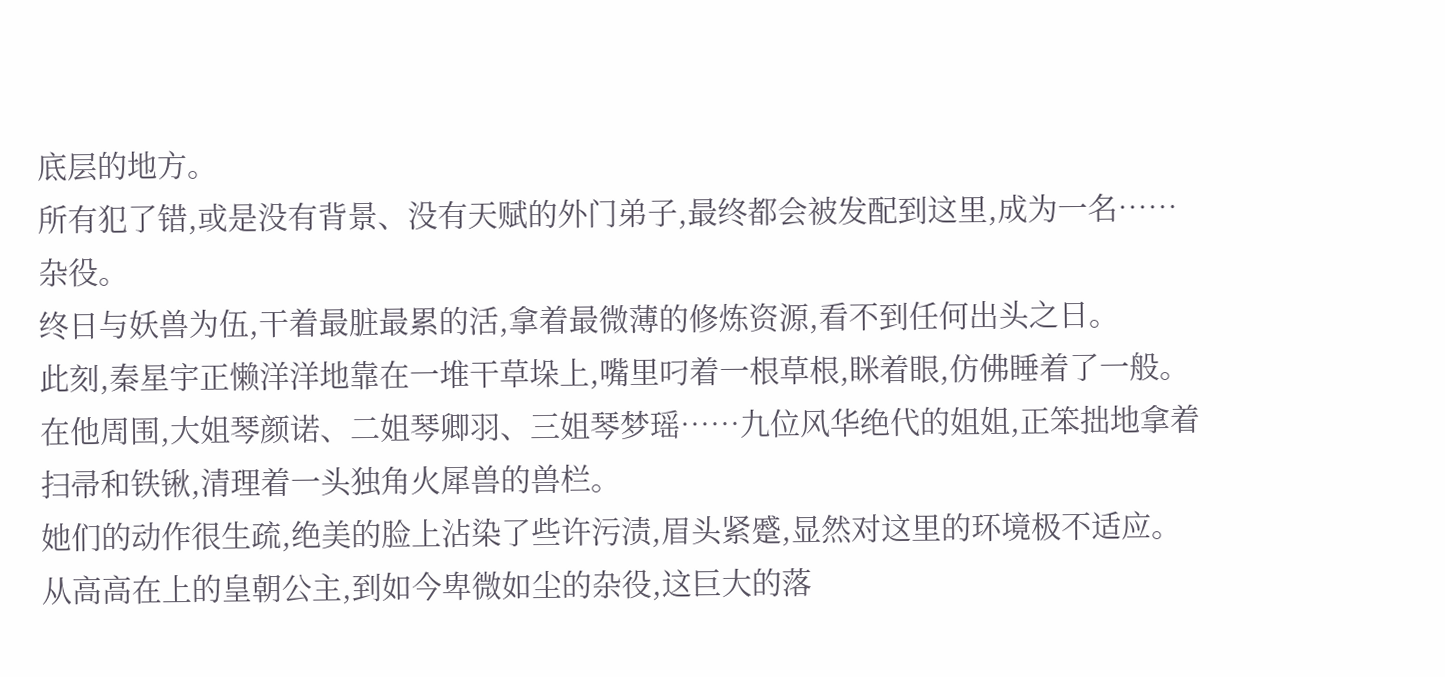底层的地方。
所有犯了错,或是没有背景、没有天赋的外门弟子,最终都会被发配到这里,成为一名……杂役。
终日与妖兽为伍,干着最脏最累的活,拿着最微薄的修炼资源,看不到任何出头之日。
此刻,秦星宇正懒洋洋地靠在一堆干草垛上,嘴里叼着一根草根,眯着眼,仿佛睡着了一般。
在他周围,大姐琴颜诺、二姐琴卿羽、三姐琴梦瑶……九位风华绝代的姐姐,正笨拙地拿着扫帚和铁锹,清理着一头独角火犀兽的兽栏。
她们的动作很生疏,绝美的脸上沾染了些许污渍,眉头紧蹙,显然对这里的环境极不适应。
从高高在上的皇朝公主,到如今卑微如尘的杂役,这巨大的落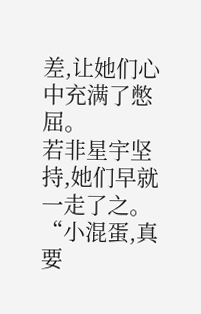差,让她们心中充满了憋屈。
若非星宇坚持,她们早就一走了之。
“小混蛋,真要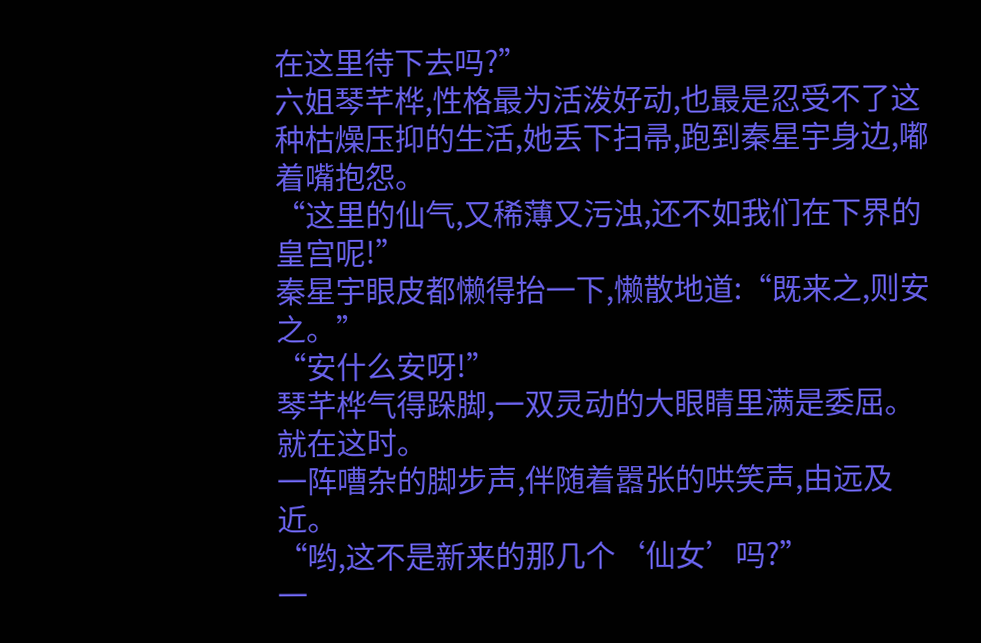在这里待下去吗?”
六姐琴芊桦,性格最为活泼好动,也最是忍受不了这种枯燥压抑的生活,她丢下扫帚,跑到秦星宇身边,嘟着嘴抱怨。
“这里的仙气,又稀薄又污浊,还不如我们在下界的皇宫呢!”
秦星宇眼皮都懒得抬一下,懒散地道:“既来之,则安之。”
“安什么安呀!”
琴芊桦气得跺脚,一双灵动的大眼睛里满是委屈。
就在这时。
一阵嘈杂的脚步声,伴随着嚣张的哄笑声,由远及近。
“哟,这不是新来的那几个‘仙女’吗?”
一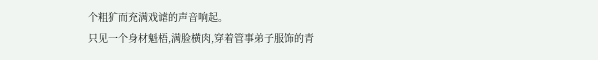个粗犷而充满戏谑的声音响起。
只见一个身材魁梧,满脸横肉,穿着管事弟子服饰的青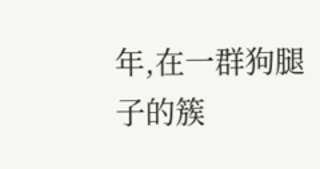年,在一群狗腿子的簇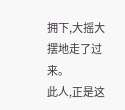拥下,大摇大摆地走了过来。
此人,正是这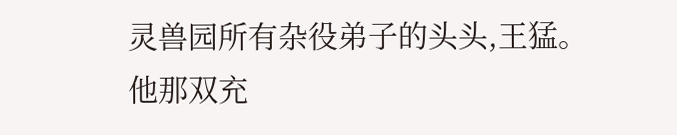灵兽园所有杂役弟子的头头,王猛。
他那双充